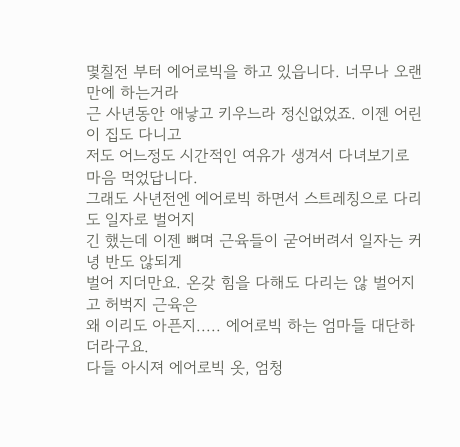몇칠전 부터 에어로빅을 하고 있읍니다. 너무나 오랜만에 하는거라
근 사년동안 애낳고 키우느라 정신없었죠. 이젠 어린이 집도 다니고
저도 어느정도 시간적인 여유가 생겨서 다녀보기로 마음 먹었답니다.
그래도 사년전엔 에어로빅 하면서 스트레칭으로 다리도 일자로 벌어지
긴 했는데 이젠 뼈며 근육들이 굳어버려서 일자는 커녕 반도 않되게
벌어 지더만요. 온갖 힘을 다해도 다리는 않 벌어지고 허벅지 근육은
왜 이리도 아픈지..... 에어로빅 하는 엄마들 대단하더라구요.
다들 아시져 에어로빅 옷, 엄청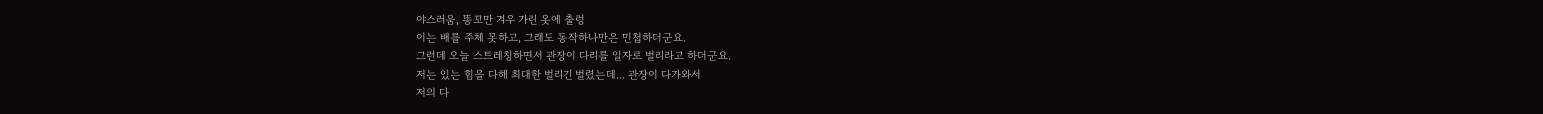야스러움, 똥꼬만 겨우 가린 옷에 출렁
이는 배를 주체 못하고, 그래도 동작하나만은 민첩하더군요.
그런데 오늘 스트레칭하면서 관장이 다리를 일자로 벌리라고 하더군요.
저는 있는 힘을 다해 최대한 벌리긴 벌렸는데... 관장이 다가와서
저의 다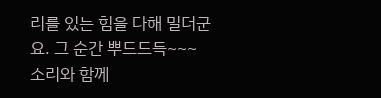리를 있는 힘을 다해 밀더군요. 그 순간 뿌드드득~~~
소리와 함께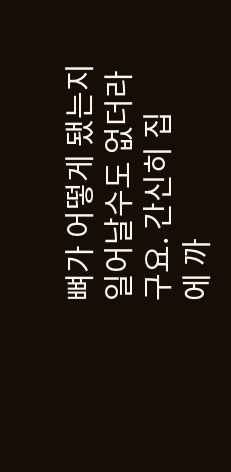뼈가 어떻게 됐는지 일어날수도 없더라구요. 간신히 집
에 까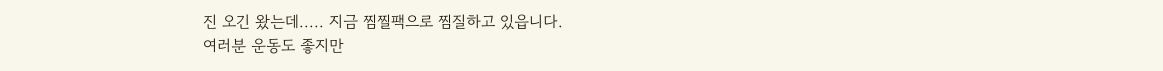진 오긴 왔는데..... 지금 찜찔팩으로 찜질하고 있읍니다.
여러분 운동도 좋지만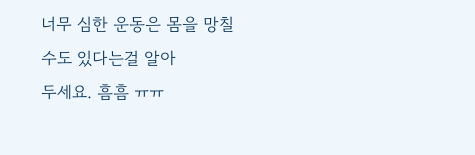너무 심한 운동은 몸을 망칠수도 있다는걸 알아
두세요. 흠흠 ㅠㅠ